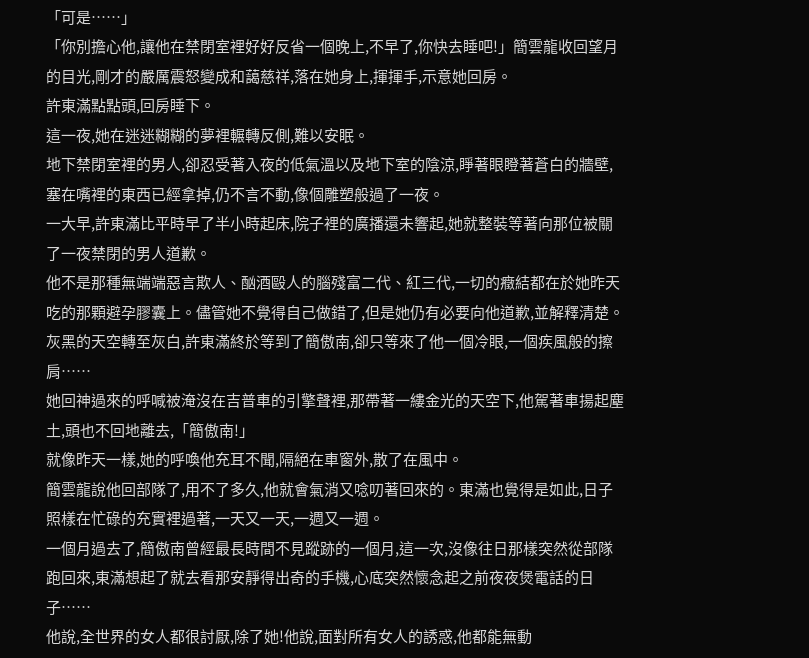「可是……」
「你別擔心他,讓他在禁閉室裡好好反省一個晚上,不早了,你快去睡吧!」簡雲龍收回望月的目光,剛才的嚴厲震怒變成和藹慈祥,落在她身上,揮揮手,示意她回房。
許東滿點點頭,回房睡下。
這一夜,她在迷迷糊糊的夢裡輾轉反側,難以安眠。
地下禁閉室裡的男人,卻忍受著入夜的低氣溫以及地下室的陰涼,睜著眼瞪著蒼白的牆壁,塞在嘴裡的東西已經拿掉,仍不言不動,像個雕塑般過了一夜。
一大早,許東滿比平時早了半小時起床,院子裡的廣播還未響起,她就整裝等著向那位被關了一夜禁閉的男人道歉。
他不是那種無端端惡言欺人、酗酒毆人的腦殘富二代、紅三代,一切的癥結都在於她昨天吃的那顆避孕膠囊上。儘管她不覺得自己做錯了,但是她仍有必要向他道歉,並解釋清楚。灰黑的天空轉至灰白,許東滿終於等到了簡傲南,卻只等來了他一個冷眼,一個疾風般的擦肩……
她回神過來的呼喊被淹沒在吉普車的引擎聲裡,那帶著一縷金光的天空下,他駕著車揚起塵土,頭也不回地離去,「簡傲南!」
就像昨天一樣,她的呼喚他充耳不聞,隔絕在車窗外,散了在風中。
簡雲龍說他回部隊了,用不了多久,他就會氣消又唸叨著回來的。東滿也覺得是如此,日子照樣在忙碌的充實裡過著,一天又一天,一週又一週。
一個月過去了,簡傲南曾經最長時間不見蹤跡的一個月,這一次,沒像往日那樣突然從部隊跑回來,東滿想起了就去看那安靜得出奇的手機,心底突然懷念起之前夜夜煲電話的日子……
他說,全世界的女人都很討厭,除了她!他說,面對所有女人的誘惑,他都能無動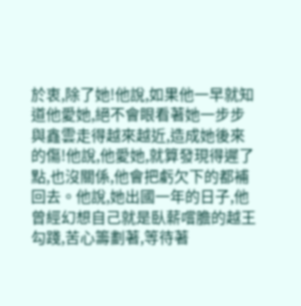於衷,除了她!他說,如果他一早就知道他愛她,絕不會眼看著她一步步與鑫雲走得越來越近,造成她後來的傷!他說,他愛她,就算發現得遲了點,也沒關係,他會把虧欠下的都補回去。他說,她出國一年的日子,他曾經幻想自己就是臥薪嚐膽的越王勾踐,苦心籌劃著,等待著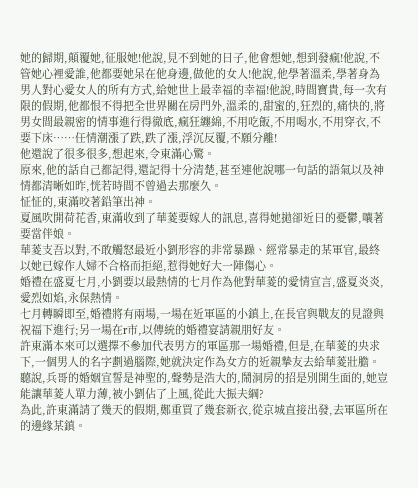她的歸期,顛覆她,征服她!他說,見不到她的日子,他會想她,想到發瘋!他說,不管她心裡愛誰,他都要她呆在他身邊,做他的女人!他說,他學著溫柔,學著身為男人對心愛女人的所有方式,給她世上最幸福的幸福!他說,時間寶貴,每一次有限的假期,他都恨不得把全世界關在房門外,溫柔的,甜蜜的,狂烈的,痛快的,將男女間最親密的情事進行得徹底,瘋狂纏綿,不用吃飯,不用喝水,不用穿衣,不要下床……任情潮漲了跌,跌了漲,浮沉反覆,不願分離!
他還說了很多很多,想起來,令東滿心驚。
原來,他的話自己都記得,還記得十分清楚,甚至連他說哪一句話的語氣以及神情都清晰如昨,恍若時間不曾過去那麼久。
怔怔的,東滿咬著鉛筆出神。
夏風吹開荷花香,東滿收到了華菱要嫁人的訊息,喜得她拋卻近日的憂鬱,嚷著要當伴娘。
華菱支吾以對,不敢觸怒最近小劉形容的非常暴躁、經常暴走的某軍官,最終以她已嫁作人婦不合格而拒絕,惹得她好大一陣傷心。
婚禮在盛夏七月,小劉要以最熱情的七月作為他對華菱的愛情宣言,盛夏炎炎,愛烈如焰,永保熱情。
七月轉瞬即至,婚禮將有兩場,一場在近軍區的小鎮上,在長官與戰友的見證與祝福下進行;另一場在r市,以傳統的婚禮宴請親朋好友。
許東滿本來可以選擇不參加代表男方的軍區那一場婚禮,但是,在華菱的央求下,一個男人的名字劃過腦際,她就決定作為女方的近親摯友去給華菱壯膽。
聽說,兵哥的婚姻宣誓是神聖的,聲勢是浩大的,鬧洞房的招是別開生面的,她豈能讓華菱人單力薄,被小劉佔了上風,從此大振夫綱?
為此,許東滿請了幾天的假期,鄭重買了幾套新衣,從京城直接出發,去軍區所在的邊緣某鎮。